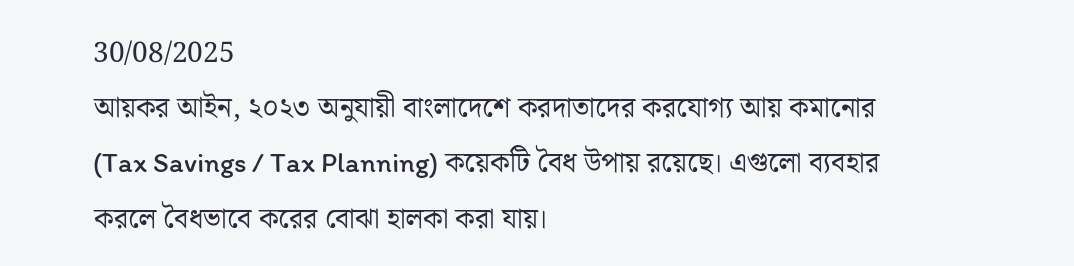30/08/2025
আয়কর আইন, ২০২৩ অনুযায়ী বাংলাদেশে করদাতাদের করযোগ্য আয় কমানোর (Tax Savings / Tax Planning) কয়েকটি বৈধ উপায় রয়েছে। এগুলো ব্যবহার করলে বৈধভাবে করের বোঝা হালকা করা যায়।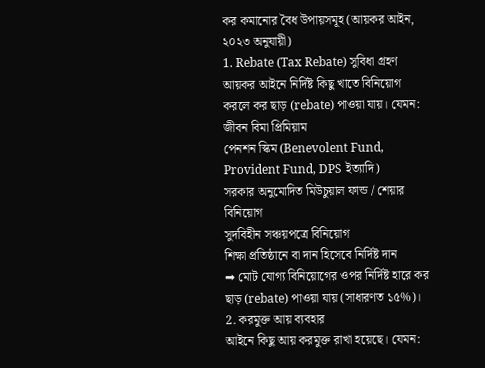কর কমানোর বৈধ উপায়সমূহ (আয়কর আইন, ২০২৩ অনুযায়ী)
1. Rebate (Tax Rebate) সুবিধা গ্রহণ
আয়কর আইনে নির্দিষ্ট কিছু খাতে বিনিয়োগ করলে কর ছাড় (rebate) পাওয়া যায়। যেমন:
জীবন বিমা প্রিমিয়াম
পেনশন স্কিম (Benevolent Fund, Provident Fund, DPS ইত্যাদি)
সরকার অনুমোদিত মিউচুয়াল ফান্ড / শেয়ার বিনিয়োগ
সুদবিহীন সঞ্চয়পত্রে বিনিয়োগ
শিক্ষা প্রতিষ্ঠানে বা দান হিসেবে নির্দিষ্ট দান
➡ মোট যোগ্য বিনিয়োগের ওপর নির্দিষ্ট হারে কর ছাড় (rebate) পাওয়া যায় (সাধারণত ১৫%)।
2. করমুক্ত আয় ব্যবহার
আইনে কিছু আয় করমুক্ত রাখা হয়েছে। যেমন: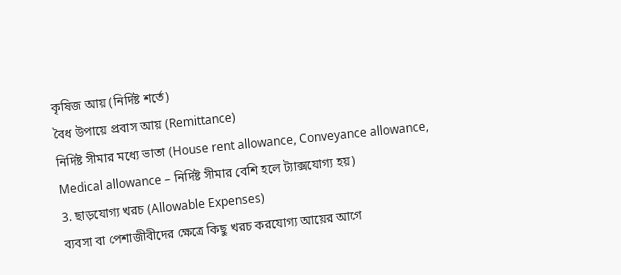কৃষিজ আয় (নির্দিষ্ট শর্তে)
বৈধ উপায়ে প্রবাস আয় (Remittance)
নির্দিষ্ট সীমার মধ্যে ভাতা (House rent allowance, Conveyance allowance, Medical allowance – নির্দিষ্ট সীমার বেশি হলে ট্যাক্সযোগ্য হয়)
3. ছাড়যোগ্য খরচ (Allowable Expenses)
ব্যবসা বা পেশাজীবীদের ক্ষেত্রে কিছু খরচ করযোগ্য আয়ের আগে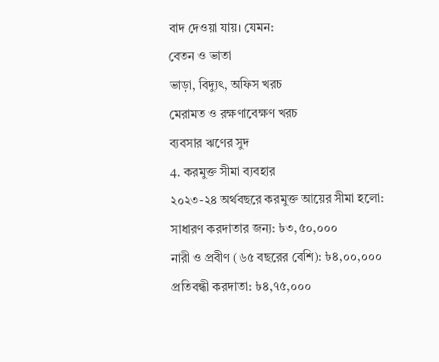বাদ দেওয়া যায়। যেমন:
বেতন ও ভাতা
ভাড়া, বিদ্যুৎ, অফিস খরচ
মেরামত ও রক্ষণাবেক্ষণ খরচ
ব্যবসার ঋণের সুদ
4. করমুক্ত সীমা ব্যবহার
২০২৩-২৪ অর্থবছরে করমুক্ত আয়ের সীমা হলো:
সাধারণ করদাতার জন্য: ৳৩,৫০,০০০
নারী ও প্রবীণ (৬৫ বছরের বেশি): ৳৪,০০,০০০
প্রতিবন্ধী করদাতা: ৳৪,৭৫,০০০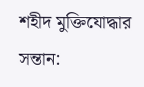শহীদ মুক্তিযোদ্ধার সন্তান: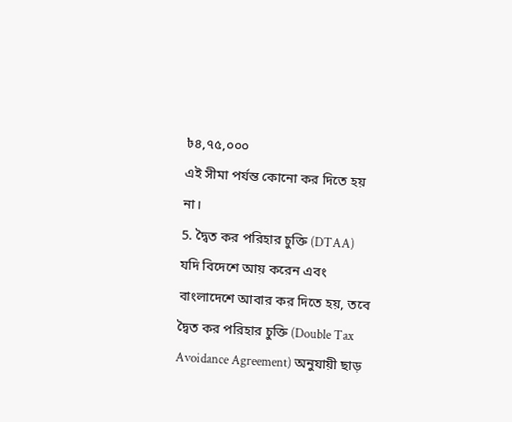৳৪,৭৫,০০০
এই সীমা পর্যন্ত কোনো কর দিতে হয় না।
5. দ্বৈত কর পরিহার চুক্তি (DTAA)
যদি বিদেশে আয় করেন এবং বাংলাদেশে আবার কর দিতে হয়, তবে দ্বৈত কর পরিহার চুক্তি (Double Tax Avoidance Agreement) অনুযায়ী ছাড়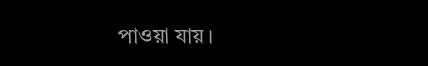পাওয়া যায়।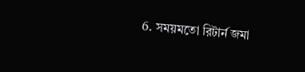6. সময়মতো রিটার্ন জমা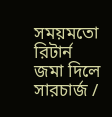সময়মতো রিটার্ন জমা দিলে সারচার্জ /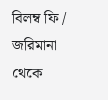বিলম্ব ফি / জরিমানা থেকে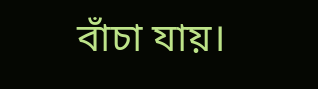বাঁচা যায়।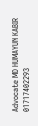Advocate MD HUMAYUN KABIR
01717402293